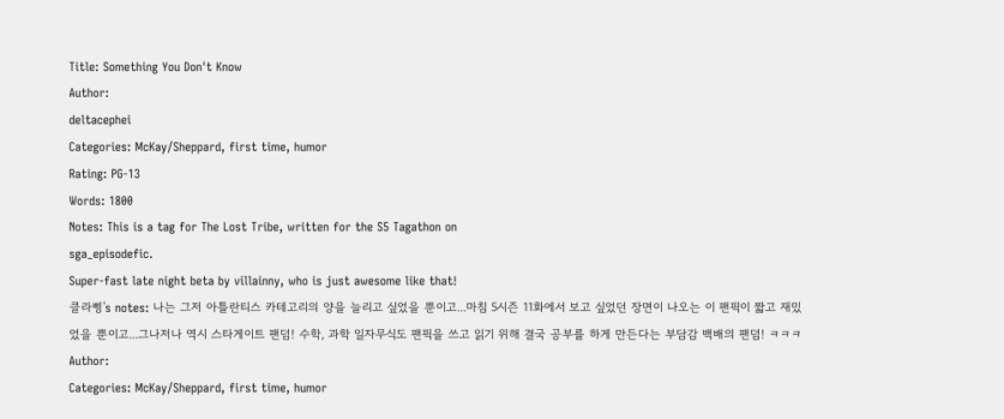Title: Something You Don't Know
Author:
deltacephei
Categories: McKay/Sheppard, first time, humor
Rating: PG-13
Words: 1800
Notes: This is a tag for The Lost Tribe, written for the S5 Tagathon on
sga_episodefic.
Super-fast late night beta by villainny, who is just awesome like that!
클라삥's notes: 나는 그저 아틀란티스 카테고리의 양을 늘리고 싶었을 뿐이고...마침 5시즌 11화에서 보고 싶었던 장면이 나오는 이 팬픽이 짧고 재밌었을 뿐이고...그나저나 역시 스타게이트 팬덤! 수학, 과학 일자무식도 팬픽을 쓰고 읽기 위해 결국 공부를 하게 만든다는 부담감 백배의 팬덤! ㅋㅋㅋ
Author:
Categories: McKay/Sheppard, first time, humor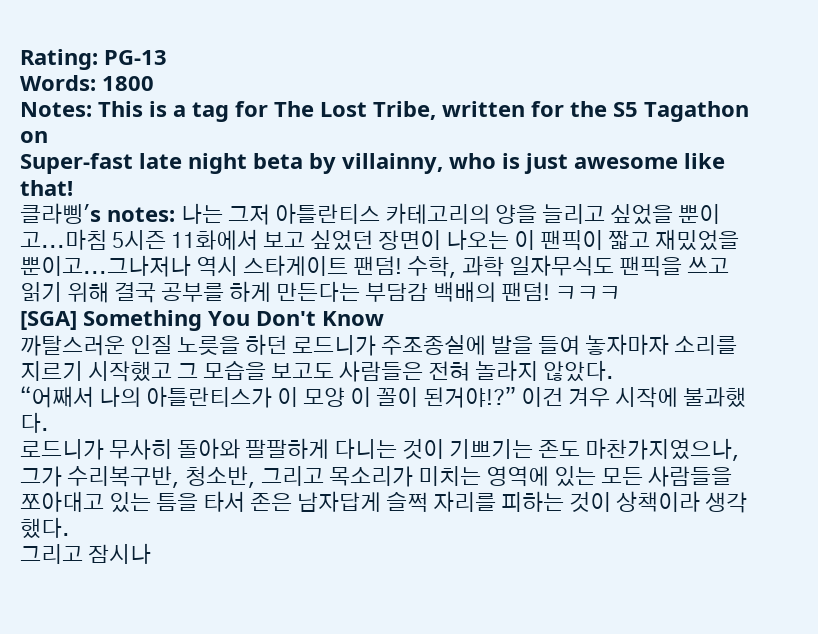Rating: PG-13
Words: 1800
Notes: This is a tag for The Lost Tribe, written for the S5 Tagathon on
Super-fast late night beta by villainny, who is just awesome like that!
클라삥's notes: 나는 그저 아틀란티스 카테고리의 양을 늘리고 싶었을 뿐이고...마침 5시즌 11화에서 보고 싶었던 장면이 나오는 이 팬픽이 짧고 재밌었을 뿐이고...그나저나 역시 스타게이트 팬덤! 수학, 과학 일자무식도 팬픽을 쓰고 읽기 위해 결국 공부를 하게 만든다는 부담감 백배의 팬덤! ㅋㅋㅋ
[SGA] Something You Don't Know
까탈스러운 인질 노릇을 하던 로드니가 주조종실에 발을 들여 놓자마자 소리를 지르기 시작했고 그 모습을 보고도 사람들은 전혀 놀라지 않았다.
“어째서 나의 아틀란티스가 이 모양 이 꼴이 된거야!?” 이건 겨우 시작에 불과했다.
로드니가 무사히 돌아와 팔팔하게 다니는 것이 기쁘기는 존도 마찬가지였으나, 그가 수리복구반, 청소반, 그리고 목소리가 미치는 영역에 있는 모든 사람들을 쪼아대고 있는 틈을 타서 존은 남자답게 슬쩍 자리를 피하는 것이 상책이라 생각했다.
그리고 잠시나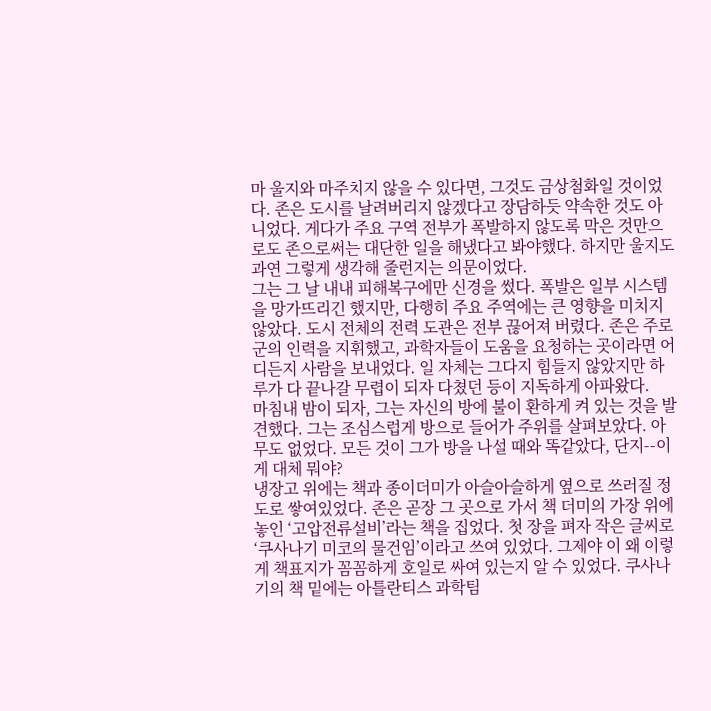마 울지와 마주치지 않을 수 있다면, 그것도 금상첨화일 것이었다. 존은 도시를 날려버리지 않겠다고 장담하듯 약속한 것도 아니었다. 게다가 주요 구역 전부가 폭발하지 않도록 막은 것만으로도 존으로써는 대단한 일을 해냈다고 봐야했다. 하지만 울지도 과연 그렇게 생각해 줄런지는 의문이었다.
그는 그 날 내내 피해복구에만 신경을 썼다. 폭발은 일부 시스템을 망가뜨리긴 했지만, 다행히 주요 주역에는 큰 영향을 미치지 않았다. 도시 전체의 전력 도관은 전부 끊어져 버렸다. 존은 주로 군의 인력을 지휘했고, 과학자들이 도움을 요청하는 곳이라면 어디든지 사람을 보내었다. 일 자체는 그다지 힘들지 않았지만 하루가 다 끝나갈 무렵이 되자 다쳤던 등이 지독하게 아파왔다.
마침내 밤이 되자, 그는 자신의 방에 불이 환하게 켜 있는 것을 발견했다. 그는 조심스럽게 방으로 들어가 주위를 살펴보았다. 아무도 없었다. 모든 것이 그가 방을 나설 때와 똑같았다, 단지--이게 대체 뭐야?
냉장고 위에는 책과 종이더미가 아슬아슬하게 옆으로 쓰러질 정도로 쌓여있었다. 존은 곧장 그 곳으로 가서 책 더미의 가장 위에 놓인 ‘고압전류설비’라는 책을 집었다. 첫 장을 펴자 작은 글씨로 ‘쿠사나기 미코의 물건임’이라고 쓰여 있었다. 그제야 이 왜 이렇게 책표지가 꼼꼼하게 호일로 싸여 있는지 알 수 있었다. 쿠사나기의 책 밑에는 아틀란티스 과학팀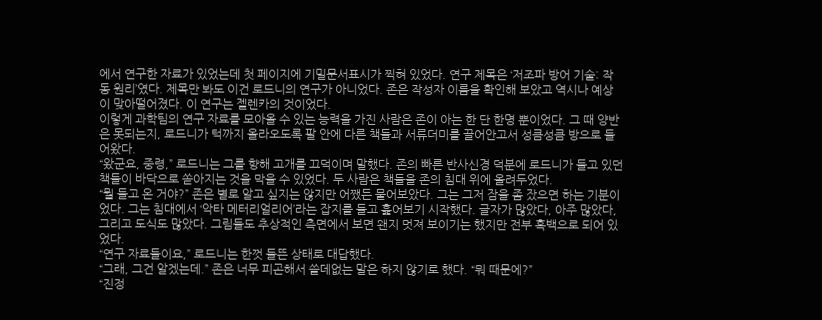에서 연구한 자료가 있었는데 첫 페이지에 기밀문서표시가 찍혀 있었다. 연구 제목은 ‘저조파 방어 기술: 작동 원리’였다. 제목만 봐도 이건 로드니의 연구가 아니었다. 존은 작성자 이름을 확인해 보았고 역시나 예상이 맞아떨어졌다. 이 연구는 젤렌카의 것이었다.
이렇게 과학팀의 연구 자료를 모아올 수 있는 능력을 가진 사람은 존이 아는 한 단 한명 뿐이었다. 그 때 양반은 못되는지, 로드니가 턱까지 올라오도록 팔 안에 다른 책들과 서류더미를 끌어안고서 성큼성큼 방으로 들어왔다.
“왔군요, 중령,” 로드니는 그를 향해 고개를 끄덕이며 말했다. 존의 빠른 반사신경 덕분에 로드니가 들고 있던 책들이 바닥으로 쏟아지는 것을 막을 수 있었다. 두 사람은 책들을 존의 침대 위에 올려두었다.
“뭘 들고 온 거야?” 존은 별로 알고 싶지는 않지만 어쨌든 물어보았다. 그는 그저 잠을 좀 잤으면 하는 기분이었다. 그는 침대에서 ‘악타 메터리얼리어’라는 잡지를 들고 훑어보기 시작했다. 글자가 많았다, 아주 많았다, 그리고 도식도 많았다. 그림들도 추상적인 측면에서 보면 왠지 멋져 보이기는 했지만 전부 흑백으로 되어 있었다.
“연구 자료들이요,” 로드니는 한껏 들뜬 상태로 대답했다.
“그래, 그건 알겠는데.” 존은 너무 피곤해서 쓸데없는 말은 하지 않기로 했다. “뭐 때문에?”
“진정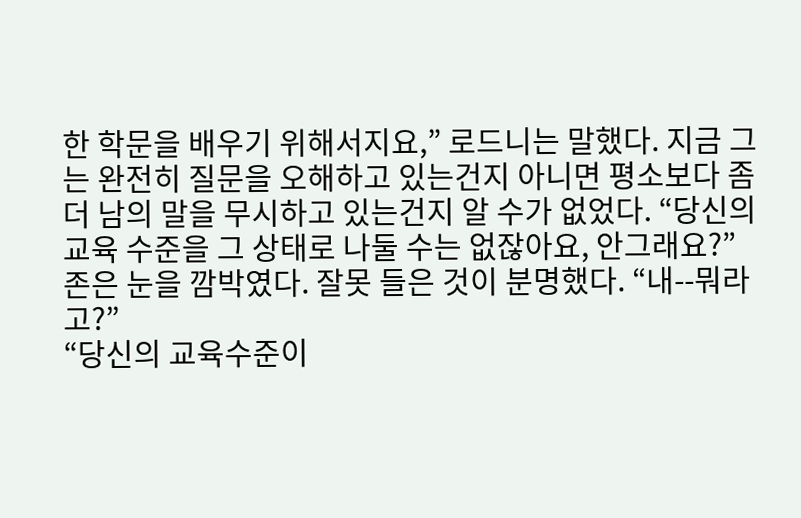한 학문을 배우기 위해서지요,” 로드니는 말했다. 지금 그는 완전히 질문을 오해하고 있는건지 아니면 평소보다 좀 더 남의 말을 무시하고 있는건지 알 수가 없었다. “당신의 교육 수준을 그 상태로 나둘 수는 없잖아요, 안그래요?”
존은 눈을 깜박였다. 잘못 들은 것이 분명했다. “내--뭐라고?”
“당신의 교육수준이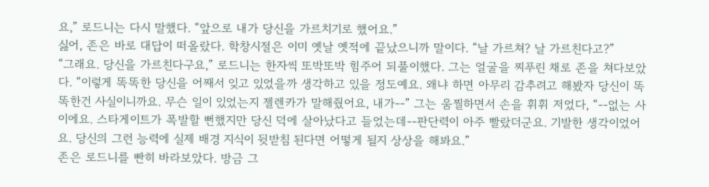요,” 로드니는 다시 말했다. “앞으로 내가 당신을 가르치기로 했어요.”
싫어, 존은 바로 대답이 떠올랐다. 학창시절은 이미 옛날 옛적에 끝났으니까 말이다. “날 가르쳐? 날 가르친다고?”
“그래요. 당신을 가르친다구요,” 로드니는 한자씩 또박또박 힘주어 되풀이했다. 그는 얼굴을 찌푸린 채로 존을 쳐다보았다. “이렇게 똑똑한 당신을 어째서 잊고 있었을까 생각하고 있을 정도예요. 왜냐 하면 아무리 감추려고 해봤자 당신이 똑똑한건 사실이니까요. 무슨 일이 있었는지 젤렌카가 말해줬어요, 내가--” 그는 움찔하면서 손을 휘휘 저었다, “--없는 사이에요. 스타게이트가 폭발할 뻔했지만 당신 덕에 살아났다고 들었는데--판단력이 아주 빨랐더군요. 기발한 생각이었어요. 당신의 그런 능력에 실제 배경 지식이 뒷받침 된다면 어떻게 될지 상상을 해봐요.”
존은 로드니를 빤히 바라보았다. 방금 그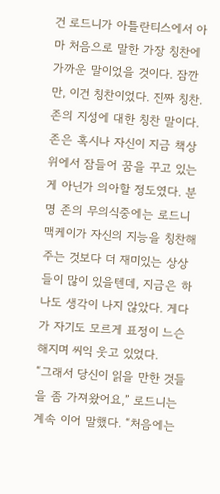건 로드니가 아틀란티스에서 아마 처음으로 말한 가장 칭찬에 가까운 말이었을 것이다. 잠깐만, 이건 칭찬이었다. 진짜 칭찬. 존의 지성에 대한 칭찬 말이다.
존은 혹시나 자신이 지금 책상 위에서 잠들어 꿈을 꾸고 있는게 아닌가 의아할 정도였다. 분명 존의 무의식중에는 로드니 맥케이가 자신의 지능을 칭찬해주는 것보다 더 재미있는 상상들이 많이 있을텐데, 지금은 하나도 생각이 나지 않았다. 게다가 자기도 모르게 표정이 느슨해지며 씨익 웃고 있었다.
“그래서 당신이 읽을 만한 것들을 좀 가져왔어요,” 로드니는 계속 이어 말했다. “처음에는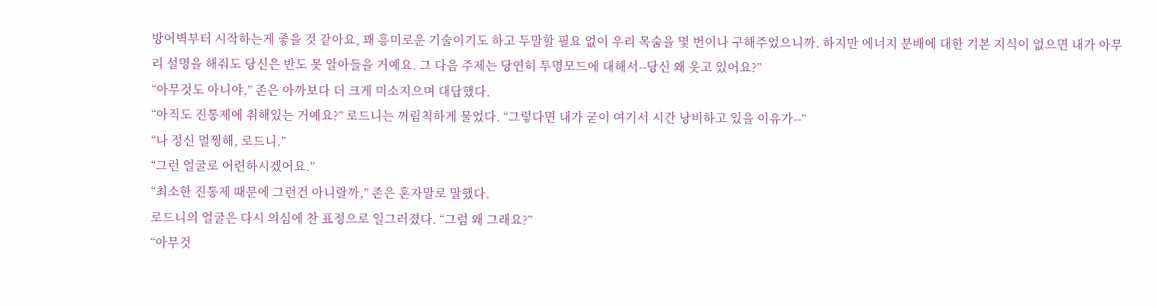방어벽부터 시작하는게 좋을 것 같아요, 꽤 흥미로운 기술이기도 하고 두말할 필요 없이 우리 목숨을 몇 번이나 구해주었으니까. 하지만 에너지 분배에 대한 기본 지식이 없으면 내가 아무리 설명을 해줘도 당신은 반도 못 알아들을 거예요. 그 다음 주제는 당연히 투명모드에 대해서--당신 왜 웃고 있어요?”
“아무것도 아니야,” 존은 아까보다 더 크게 미소지으며 대답했다.
“아직도 진통제에 취해있는 거예요?” 로드니는 꺼림칙하게 물었다. “그렇다면 내가 굳이 여기서 시간 낭비하고 있을 이유가--”
“나 정신 멀쩡해, 로드니.”
“그런 얼굴로 어련하시겠어요.”
“최소한 진통제 때문에 그런건 아니랄까,” 존은 혼자말로 말했다.
로드니의 얼굴은 다시 의심에 찬 표정으로 일그러졌다. “그럼 왜 그래요?”
“아무것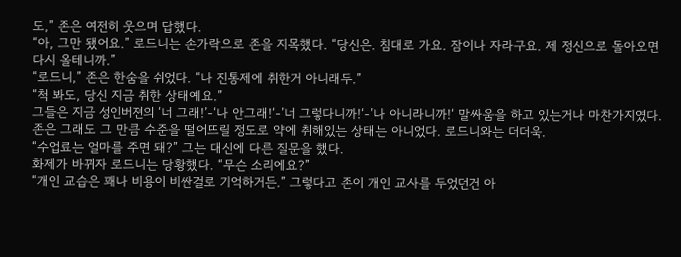도,” 존은 여전히 웃으며 답했다.
“아, 그만 됐어요.” 로드니는 손가락으로 존을 지목했다. “당신은. 침대로 가요. 잠이나 자라구요. 제 정신으로 돌아오면 다시 올테니까.”
“로드니,” 존은 한숨을 쉬었다. “나 진통제에 취한거 아니래두.”
“척 봐도, 당신 지금 취한 상태예요.”
그들은 지금 성인버젼의 ‘너 그래!’-‘나 안그래!‘-’너 그렇다니까!‘-’나 아니라니까!‘ 말싸움을 하고 있는거나 마찬가지였다. 존은 그래도 그 만큼 수준을 떨어뜨릴 정도로 약에 취해있는 상태는 아니었다. 로드니와는 더더욱.
“수업료는 얼마를 주면 돼?” 그는 대신에 다른 질문을 했다.
화제가 바뀌자 로드니는 당황했다. “무슨 소리에요?”
“개인 교습은 꽤나 비용이 비싼걸로 기억하거든.” 그렇다고 존이 개인 교사를 두었던건 아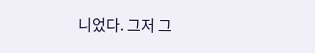니었다. 그저 그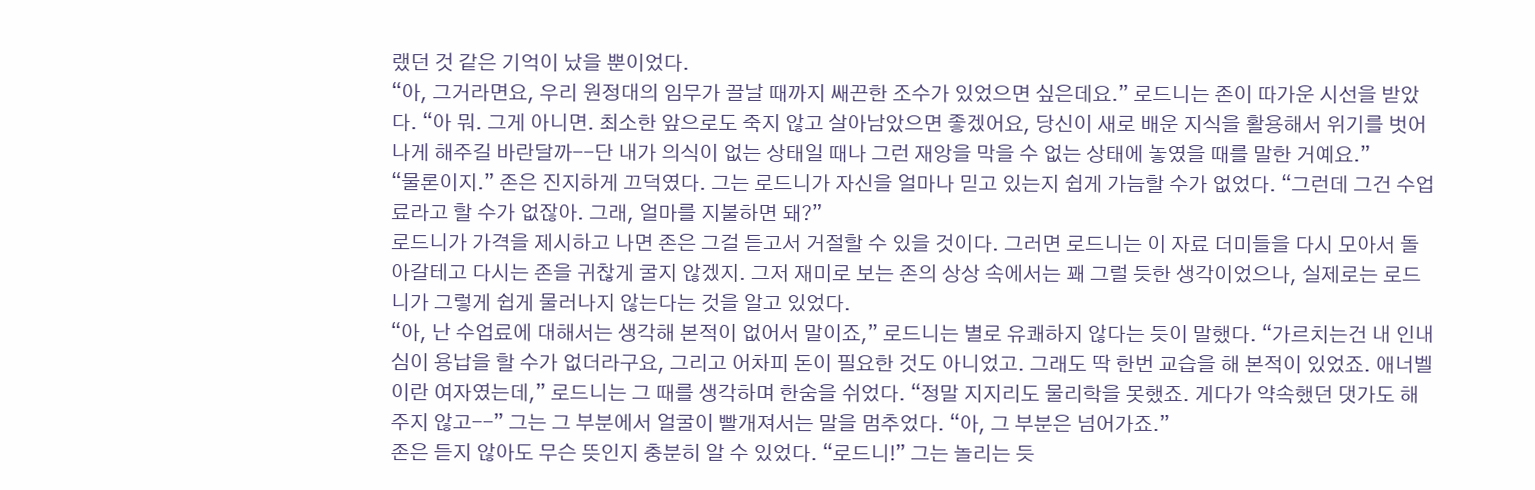랬던 것 같은 기억이 났을 뿐이었다.
“아, 그거라면요, 우리 원정대의 임무가 끌날 때까지 쌔끈한 조수가 있었으면 싶은데요.” 로드니는 존이 따가운 시선을 받았다. “아 뭐. 그게 아니면. 최소한 앞으로도 죽지 않고 살아남았으면 좋겠어요, 당신이 새로 배운 지식을 활용해서 위기를 벗어나게 해주길 바란달까--단 내가 의식이 없는 상태일 때나 그런 재앙을 막을 수 없는 상태에 놓였을 때를 말한 거예요.”
“물론이지.” 존은 진지하게 끄덕였다. 그는 로드니가 자신을 얼마나 믿고 있는지 쉽게 가늠할 수가 없었다. “그런데 그건 수업료라고 할 수가 없잖아. 그래, 얼마를 지불하면 돼?”
로드니가 가격을 제시하고 나면 존은 그걸 듣고서 거절할 수 있을 것이다. 그러면 로드니는 이 자료 더미들을 다시 모아서 돌아갈테고 다시는 존을 귀찮게 굴지 않겠지. 그저 재미로 보는 존의 상상 속에서는 꽤 그럴 듯한 생각이었으나, 실제로는 로드니가 그렇게 쉽게 물러나지 않는다는 것을 알고 있었다.
“아, 난 수업료에 대해서는 생각해 본적이 없어서 말이죠,” 로드니는 별로 유쾌하지 않다는 듯이 말했다. “가르치는건 내 인내심이 용납을 할 수가 없더라구요, 그리고 어차피 돈이 필요한 것도 아니었고. 그래도 딱 한번 교습을 해 본적이 있었죠. 애너벨이란 여자였는데,” 로드니는 그 때를 생각하며 한숨을 쉬었다. “정말 지지리도 물리학을 못했죠. 게다가 약속했던 댓가도 해주지 않고--” 그는 그 부분에서 얼굴이 빨개져서는 말을 멈추었다. “아, 그 부분은 넘어가죠.”
존은 듣지 않아도 무슨 뜻인지 충분히 알 수 있었다. “로드니!” 그는 놀리는 듯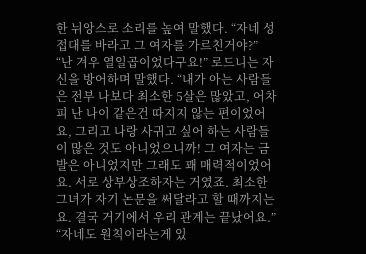한 뉘앙스로 소리를 높여 말했다. “자네 성접대를 바라고 그 여자를 가르친거야?”
“난 겨우 열일곱이었다구요!” 로드니는 자신을 방어하며 말했다. “내가 아는 사람들은 전부 나보다 최소한 5살은 많았고, 어차피 난 나이 같은건 따지지 않는 편이었어요, 그리고 나랑 사귀고 싶어 하는 사람들이 많은 것도 아니었으니까! 그 여자는 금발은 아니었지만 그래도 꽤 매력적이었어요. 서로 상부상조하자는 거였죠. 최소한 그녀가 자기 논문을 써달라고 할 때까지는요. 결국 거기에서 우리 관계는 끝났어요.”
“자네도 원칙이라는게 있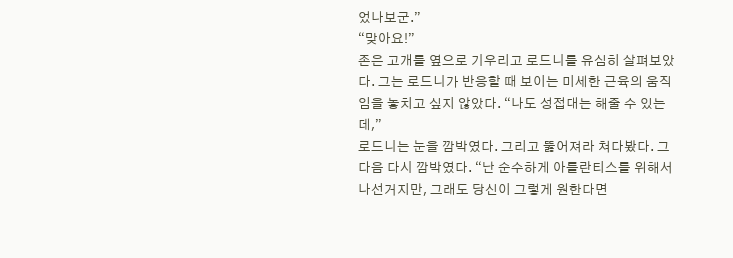었나보군.”
“맞아요!”
존은 고개를 옆으로 기우리고 로드니를 유심히 살펴보았다. 그는 로드니가 반응할 때 보이는 미세한 근육의 움직임을 놓치고 싶지 않았다. “나도 성접대는 해줄 수 있는데,”
로드니는 눈을 깜박였다. 그리고 뚫어져라 쳐다봤다. 그 다음 다시 깜박였다. “난 순수하게 아틀란티스를 위해서 나선거지만, 그래도 당신이 그렇게 원한다면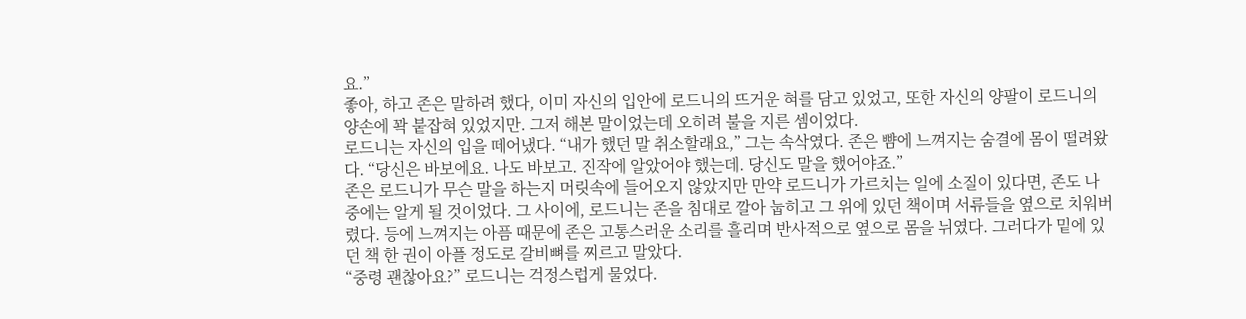요.”
좋아, 하고 존은 말하려 했다, 이미 자신의 입안에 로드니의 뜨거운 혀를 담고 있었고, 또한 자신의 양팔이 로드니의 양손에 꽉 붙잡혀 있었지만. 그저 해본 말이었는데 오히려 불을 지른 셈이었다.
로드니는 자신의 입을 떼어냈다. “내가 했던 말 취소할래요,” 그는 속삭였다. 존은 뺨에 느껴지는 숨결에 몸이 떨려왔다. “당신은 바보에요. 나도 바보고. 진작에 알았어야 했는데. 당신도 말을 했어야죠.”
존은 로드니가 무슨 말을 하는지 머릿속에 들어오지 않았지만 만약 로드니가 가르치는 일에 소질이 있다면, 존도 나중에는 알게 될 것이었다. 그 사이에, 로드니는 존을 침대로 깔아 눕히고 그 위에 있던 책이며 서류들을 옆으로 치워버렸다. 등에 느껴지는 아픔 때문에 존은 고통스러운 소리를 흘리며 반사적으로 옆으로 몸을 뉘였다. 그러다가 밑에 있던 책 한 권이 아플 정도로 갈비뼈를 찌르고 말았다.
“중령 괜찮아요?” 로드니는 걱정스럽게 물었다.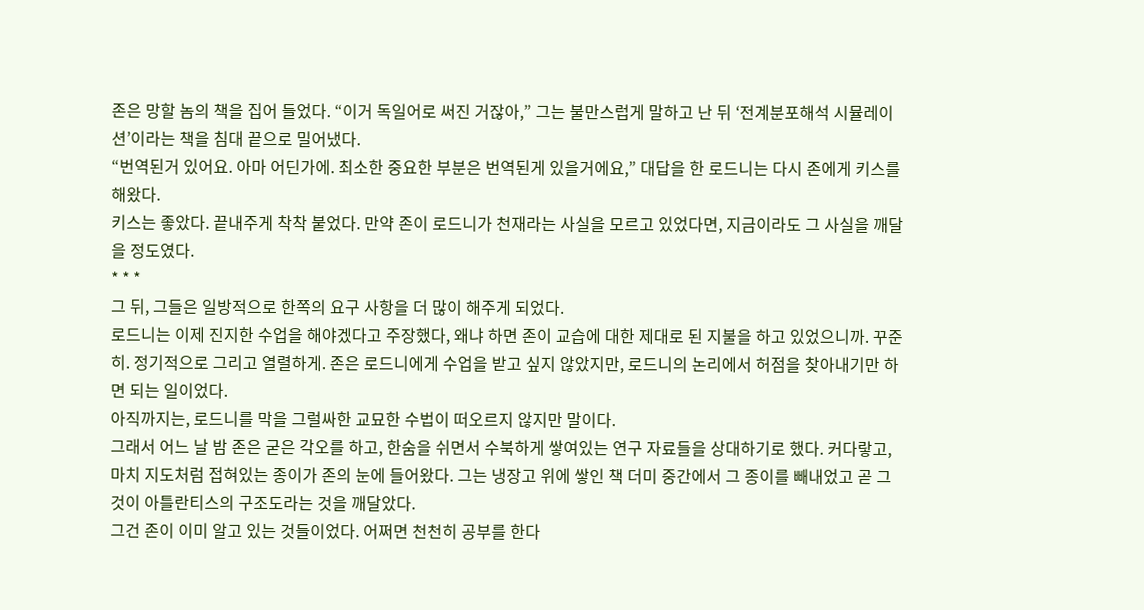존은 망할 놈의 책을 집어 들었다. “이거 독일어로 써진 거잖아,” 그는 불만스럽게 말하고 난 뒤 ‘전계분포해석 시뮬레이션’이라는 책을 침대 끝으로 밀어냈다.
“번역된거 있어요. 아마 어딘가에. 최소한 중요한 부분은 번역된게 있을거에요,” 대답을 한 로드니는 다시 존에게 키스를 해왔다.
키스는 좋았다. 끝내주게 착착 붙었다. 만약 존이 로드니가 천재라는 사실을 모르고 있었다면, 지금이라도 그 사실을 깨달을 정도였다.
* * *
그 뒤, 그들은 일방적으로 한쪽의 요구 사항을 더 많이 해주게 되었다.
로드니는 이제 진지한 수업을 해야겠다고 주장했다, 왜냐 하면 존이 교습에 대한 제대로 된 지불을 하고 있었으니까. 꾸준히. 정기적으로 그리고 열렬하게. 존은 로드니에게 수업을 받고 싶지 않았지만, 로드니의 논리에서 허점을 찾아내기만 하면 되는 일이었다.
아직까지는, 로드니를 막을 그럴싸한 교묘한 수법이 떠오르지 않지만 말이다.
그래서 어느 날 밤 존은 굳은 각오를 하고, 한숨을 쉬면서 수북하게 쌓여있는 연구 자료들을 상대하기로 했다. 커다랗고, 마치 지도처럼 접혀있는 종이가 존의 눈에 들어왔다. 그는 냉장고 위에 쌓인 책 더미 중간에서 그 종이를 빼내었고 곧 그것이 아틀란티스의 구조도라는 것을 깨달았다.
그건 존이 이미 알고 있는 것들이었다. 어쩌면 천천히 공부를 한다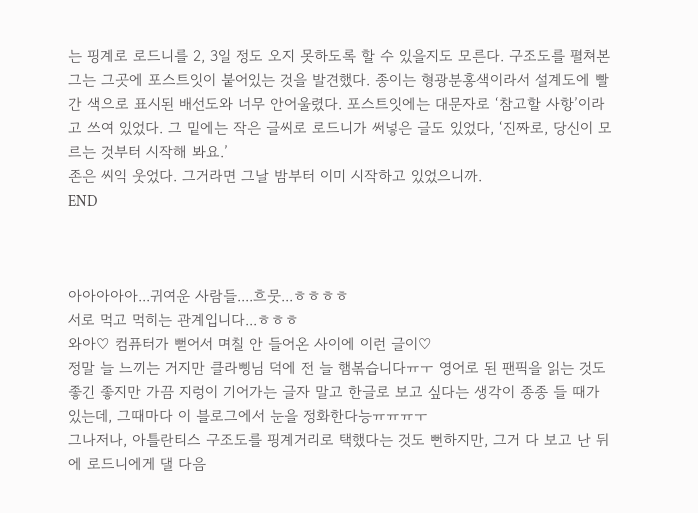는 핑계로 로드니를 2, 3일 정도 오지 못하도록 할 수 있을지도 모른다. 구조도를 펼쳐본 그는 그곳에 포스트잇이 붙어있는 것을 발견했다. 종이는 형광분홍색이라서 설계도에 빨간 색으로 표시된 배선도와 너무 안어울렸다. 포스트잇에는 대문자로 ‘참고할 사항’이라고 쓰여 있었다. 그 밑에는 작은 글씨로 로드니가 써넣은 글도 있었다, ‘진짜로, 당신이 모르는 것부터 시작해 봐요.’
존은 씨익 웃었다. 그거라면 그날 밤부터 이미 시작하고 있었으니까.
END



아아아아아...귀여운 사람들....흐뭇...ㅎㅎㅎㅎ
서로 먹고 먹히는 관계입니다...ㅎㅎㅎ
와아♡ 컴퓨터가 뻗어서 며칠 안 들어온 사이에 이런 글이♡
정말 늘 느끼는 거지만 클라삥님 덕에 전 늘 햄볶습니다ㅠㅜ 영어로 된 팬픽을 읽는 것도 좋긴 좋지만 가끔 지렁이 기어가는 글자 말고 한글로 보고 싶다는 생각이 종종 들 때가 있는데, 그때마다 이 블로그에서 눈을 정화한다능ㅠㅠㅠㅜ
그나저나, 아틀란티스 구조도를 핑계거리로 택했다는 것도 뻔하지만, 그거 다 보고 난 뒤에 로드니에게 댈 다음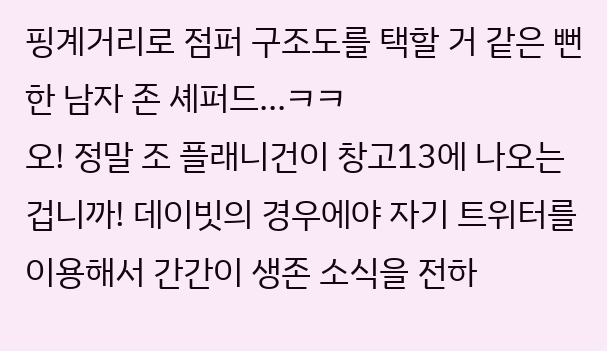핑계거리로 점퍼 구조도를 택할 거 같은 뻔한 남자 존 셰퍼드...ㅋㅋ
오! 정말 조 플래니건이 창고13에 나오는 겁니까! 데이빗의 경우에야 자기 트위터를 이용해서 간간이 생존 소식을 전하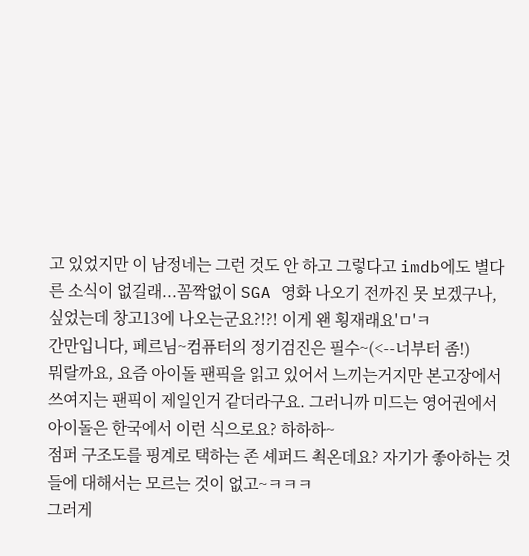고 있었지만 이 남정네는 그런 것도 안 하고 그렇다고 imdb에도 별다른 소식이 없길래...꼼짝없이 SGA 영화 나오기 전까진 못 보겠구나, 싶었는데 창고13에 나오는군요?!?! 이게 왠 횡재래요'ㅁ'ㅋ
간만입니다, 페르님~컴퓨터의 정기검진은 필수~(<--너부터 좀!)
뭐랄까요, 요즘 아이돌 팬픽을 읽고 있어서 느끼는거지만 본고장에서 쓰여지는 팬픽이 제일인거 같더라구요. 그러니까 미드는 영어권에서 아이돌은 한국에서 이런 식으로요? 하하하~
점퍼 구조도를 핑계로 택하는 존 셰퍼드 쵝온데요? 자기가 좋아하는 것들에 대해서는 모르는 것이 없고~ㅋㅋㅋ
그러게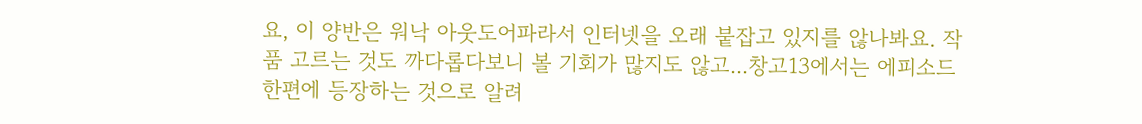요, 이 양반은 워낙 아웃도어파라서 인터넷을 오래 붙잡고 있지를 않나봐요. 작품 고르는 것도 까다롭다보니 볼 기회가 많지도 않고...창고13에서는 에피소드 한편에 등장하는 것으로 알려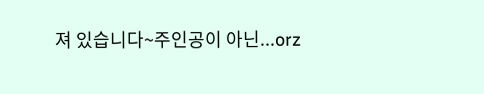져 있습니다~주인공이 아닌...orz